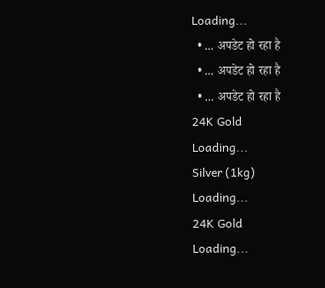Loading...
  • ... अपडेट हो रहा है
  • ... अपडेट हो रहा है
  • ... अपडेट हो रहा है
24K Gold
Loading...
Silver (1kg)
Loading...
24K Gold
Loading...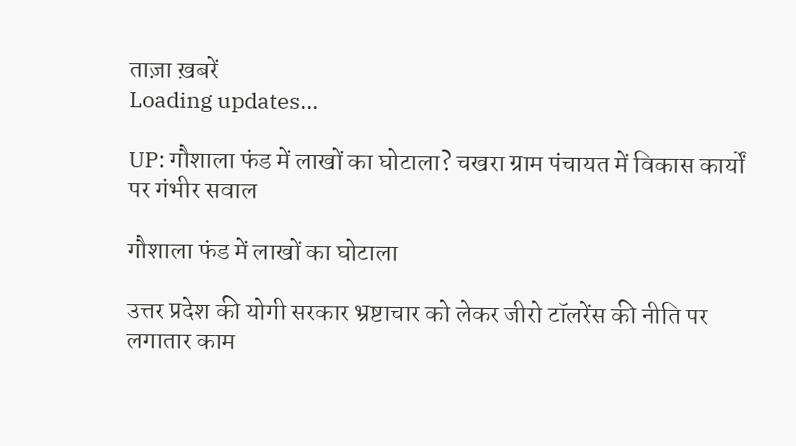ताज़ा ख़बरें
Loading updates...

UP: गौशाला फंड में लाखों का घोटाला? चखरा ग्राम पंचायत में विकास कार्यों पर गंभीर सवाल

गौशाला फंड में लाखों का घोटाला

उत्तर प्रदेश की योगी सरकार भ्रष्टाचार को लेकर जीरो टॉलरेंस की नीति पर लगातार काम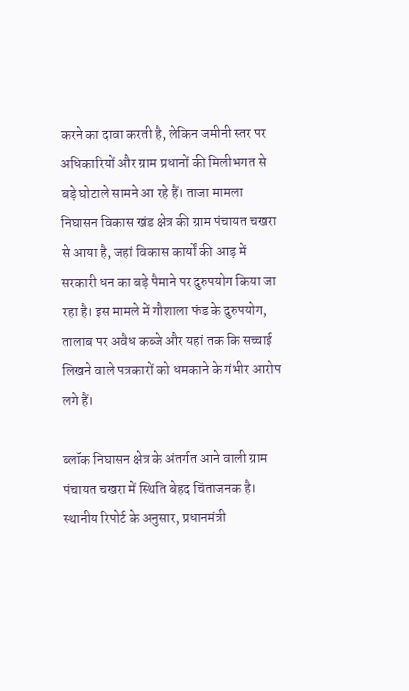करने का दावा करती है, लेकिन जमीनी स्तर पर अधिकारियों और ग्राम प्रधानों की मिलीभगत से बड़े घोटाले सामने आ रहे हैं। ताजा मामला निघासन विकास खंड क्षेत्र की ग्राम पंचायत चखरा से आया है, जहां विकास कार्यों की आड़ में सरकारी धन का बड़े पैमाने पर दुरुपयोग किया जा रहा है। इस मामले में गौशाला फंड के दुरुपयोग, तालाब पर अवैध कब्जे और यहां तक कि सच्चाई लिखने वाले पत्रकारों को धमकाने के गंभीर आरोप लगे हैं।

ब्लॉक निघासन क्षेत्र के अंतर्गत आने वाली ग्राम पंचायत चखरा में स्थिति बेहद चिंताजनक है। स्थानीय रिपोर्ट के अनुसार, प्रधानमंत्री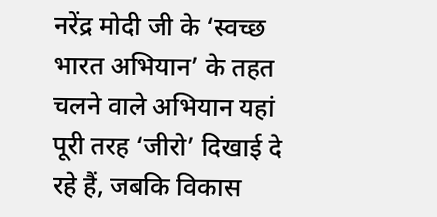नरेंद्र मोदी जी के ‘स्वच्छ भारत अभियान’ के तहत चलने वाले अभियान यहां पूरी तरह ‘जीरो’ दिखाई दे रहे हैं, जबकि विकास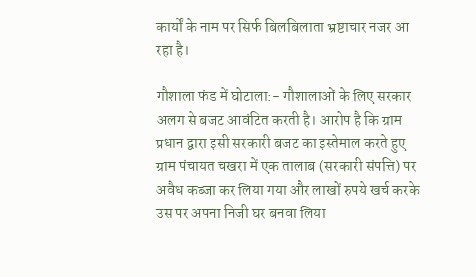कार्यों के नाम पर सिर्फ बिलबिलाता भ्रष्टाचार नजर आ रहा है।

गौशाला फंड में घोटाला:- गौशालाओं के लिए सरकार अलग से बजट आवंटित करती है। आरोप है कि ग्राम प्रधान द्वारा इसी सरकारी बजट का इस्तेमाल करते हुए ग्राम पंचायत चखरा में एक तालाब (सरकारी संपत्ति) पर अवैध कब्जा कर लिया गया और लाखों रुपये खर्च करके उस पर अपना निजी घर बनवा लिया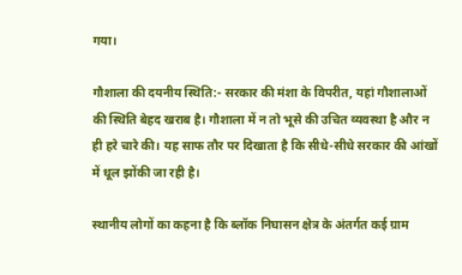गया।

गौशाला की दयनीय स्थिति:- सरकार की मंशा के विपरीत, यहां गौशालाओं की स्थिति बेहद खराब है। गौशाला में न तो भूसे की उचित व्यवस्था है और न ही हरे चारे की। यह साफ तौर पर दिखाता है कि सीधे-सीधे सरकार की आंखों में धूल झोंकी जा रही है।

स्थानीय लोगों का कहना है कि ब्लॉक निघासन क्षेत्र के अंतर्गत कई ग्राम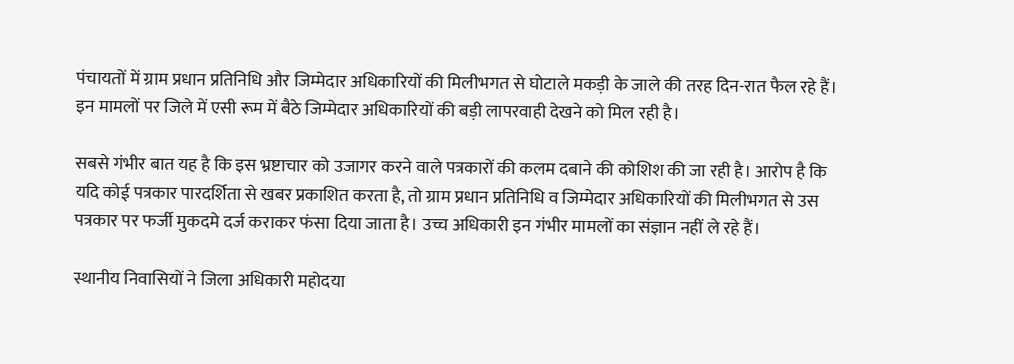पंचायतों में ग्राम प्रधान प्रतिनिधि और जिम्मेदार अधिकारियों की मिलीभगत से घोटाले मकड़ी के जाले की तरह दिन-रात फैल रहे हैं। इन मामलों पर जिले में एसी रूम में बैठे जिम्मेदार अधिकारियों की बड़ी लापरवाही देखने को मिल रही है।

सबसे गंभीर बात यह है कि इस भ्रष्टाचार को उजागर करने वाले पत्रकारों की कलम दबाने की कोशिश की जा रही है। आरोप है कि यदि कोई पत्रकार पारदर्शिता से खबर प्रकाशित करता है, तो ग्राम प्रधान प्रतिनिधि व जिम्मेदार अधिकारियों की मिलीभगत से उस पत्रकार पर फर्जी मुकदमे दर्ज कराकर फंसा दिया जाता है। उच्च अधिकारी इन गंभीर मामलों का संज्ञान नहीं ले रहे हैं।

स्थानीय निवासियों ने जिला अधिकारी महोदया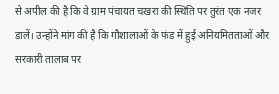से अपील की है कि वे ग्राम पंचायत चखरा की स्थिति पर तुरंत एक नजर डालें। उन्होंने मांग की है कि गौशालाओं के फंड में हुई अनियमितताओं और सरकारी तालाब पर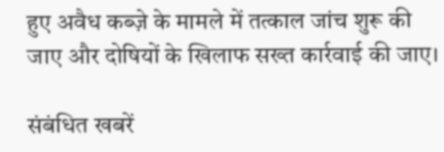हुए अवैध कब्ज़े के मामले में तत्काल जांच शुरू की जाए और दोषियों के खिलाफ सख्त कार्रवाई की जाए।

संबंधित खबरें